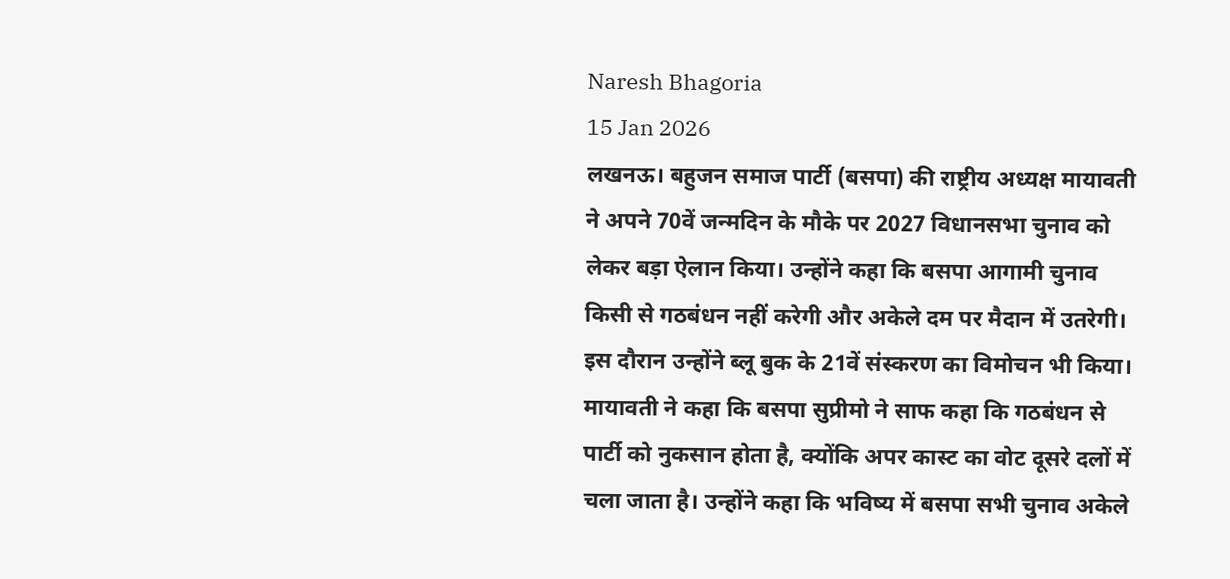Naresh Bhagoria
15 Jan 2026
लखनऊ। बहुजन समाज पार्टी (बसपा) की राष्ट्रीय अध्यक्ष मायावती ने अपने 70वें जन्मदिन के मौके पर 2027 विधानसभा चुनाव को लेकर बड़ा ऐलान किया। उन्होंने कहा कि बसपा आगामी चुनाव किसी से गठबंधन नहीं करेगी और अकेले दम पर मैदान में उतरेगी। इस दौरान उन्होंने ब्लू बुक के 21वें संस्करण का विमोचन भी किया। मायावती ने कहा कि बसपा सुप्रीमो ने साफ कहा कि गठबंधन से पार्टी को नुकसान होता है, क्योंकि अपर कास्ट का वोट दूसरे दलों में चला जाता है। उन्होंने कहा कि भविष्य में बसपा सभी चुनाव अकेले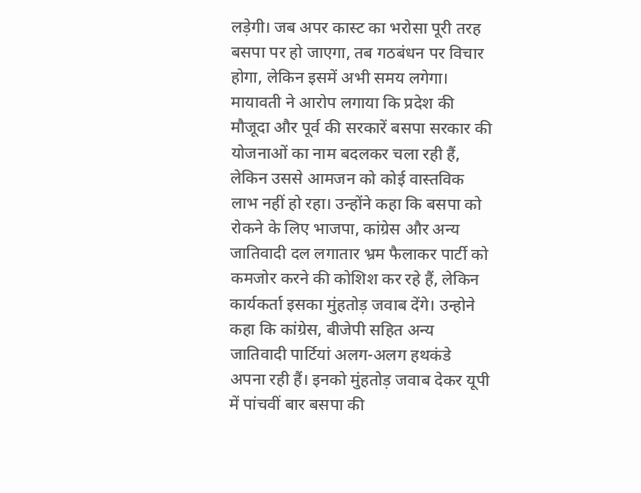लड़ेगी। जब अपर कास्ट का भरोसा पूरी तरह बसपा पर हो जाएगा, तब गठबंधन पर विचार होगा, लेकिन इसमें अभी समय लगेगा।
मायावती ने आरोप लगाया कि प्रदेश की मौजूदा और पूर्व की सरकारें बसपा सरकार की योजनाओं का नाम बदलकर चला रही हैं, लेकिन उससे आमजन को कोई वास्तविक लाभ नहीं हो रहा। उन्होंने कहा कि बसपा को रोकने के लिए भाजपा, कांग्रेस और अन्य जातिवादी दल लगातार भ्रम फैलाकर पार्टी को कमजोर करने की कोशिश कर रहे हैं, लेकिन कार्यकर्ता इसका मुंहतोड़ जवाब देंगे। उन्होने कहा कि कांग्रेस, बीजेपी सहित अन्य जातिवादी पार्टियां अलग-अलग हथकंडे अपना रही हैं। इनको मुंहतोड़ जवाब देकर यूपी में पांचवीं बार बसपा की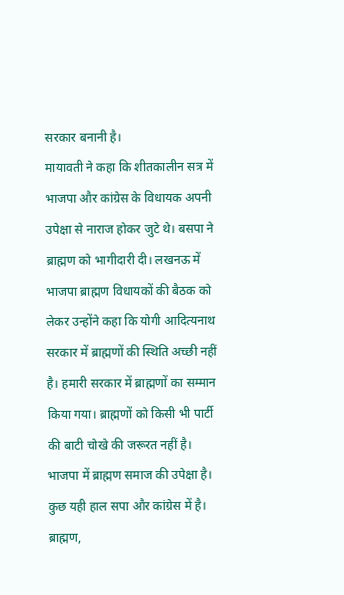सरकार बनानी है।
मायावती ने कहा कि शीतकालीन सत्र में भाजपा और कांग्रेस के विधायक अपनी उपेक्षा से नाराज होकर जुटे थे। बसपा ने ब्राह्मण को भागीदारी दी। लखनऊ में भाजपा ब्राह्मण विधायकों की बैठक को लेकर उन्होंने कहा कि योगी आदित्यनाथ सरकार में ब्राह्मणों की स्थिति अच्छी नहीं है। हमारी सरकार में ब्राह्मणों का सम्मान किया गया। ब्राह्मणों को किसी भी पार्टी की बाटी चोखे की जरूरत नहीं है। भाजपा में ब्राह्मण समाज की उपेक्षा है। कुछ यही हाल सपा और कांग्रेस में है। ब्राह्मण,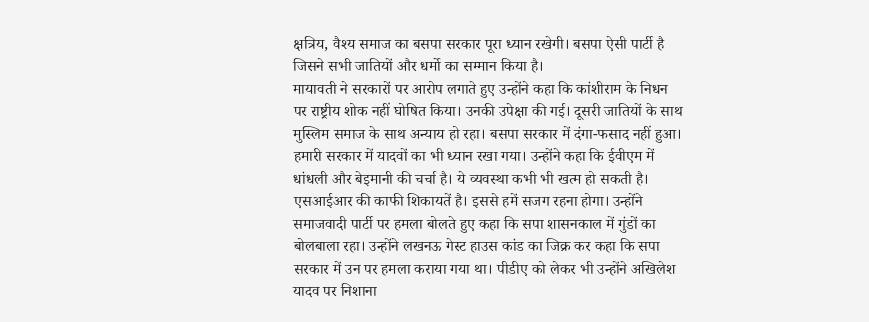क्षत्रिय, वैश्य समाज का बसपा सरकार पूरा ध्यान रखेगी। बसपा ऐसी पार्टी है जिसने सभी जातियों और धर्मो का सम्मान किया है।
मायावती ने सरकारों पर आरोप लगाते हुए उन्होंने कहा कि कांशीराम के निधन पर राष्ट्रीय शोक नहीं घोषित किया। उनकी उपेक्षा की गई। दूसरी जातियों के साथ मुस्लिम समाज के साथ अन्याय हो रहा। बसपा सरकार में दंगा-फसाद नहीं हुआ। हमारी सरकार में यादवों का भी ध्यान रखा गया। उन्होंने कहा कि ईवीएम में धांधली और बेइमानी की चर्चा है। ये व्यवस्था कभी भी खत्म हो सकती है। एसआईआर की काफी शिकायतें है। इससे हमें सजग रहना होगा। उन्होंने समाजवादी पार्टी पर हमला बोलते हुए कहा कि सपा शासनकाल में गुंडों का बोलबाला रहा। उन्होंने लखनऊ गेस्ट हाउस कांड का जिक्र कर कहा कि सपा सरकार में उन पर हमला कराया गया था। पीडीए को लेकर भी उन्होंने अखिलेश यादव पर निशाना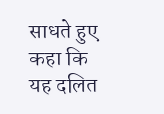साधते हुए कहा कि यह दलित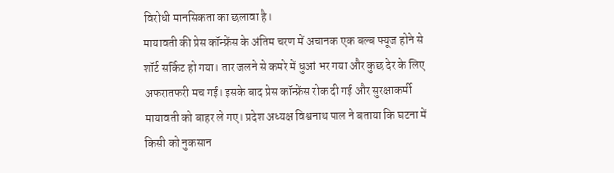विरोधी मानसिकता का छलावा है।
मायावती की प्रेस कॉन्फ्रेंस के अंतिम चरण में अचानक एक बल्ब फ्यूज होने से शॉर्ट सर्किट हो गया। तार जलने से कमरे में धुआं भर गया और कुछ देर के लिए अफरातफरी मच गई। इसके बाद प्रेस कॉन्फ्रेंस रोक दी गई और सुरक्षाकर्मी मायावती को बाहर ले गए। प्रदेश अध्यक्ष विश्वनाथ पाल ने बताया कि घटना में किसी को नुकसान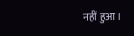नहीं हुआ।